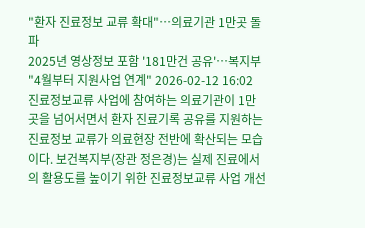"환자 진료정보 교류 확대"…의료기관 1만곳 돌파
2025년 영상정보 포함 '181만건 공유'…복지부 "4월부터 지원사업 연계" 2026-02-12 16:02
진료정보교류 사업에 참여하는 의료기관이 1만 곳을 넘어서면서 환자 진료기록 공유를 지원하는 진료정보 교류가 의료현장 전반에 확산되는 모습이다. 보건복지부(장관 정은경)는 실제 진료에서의 활용도를 높이기 위한 진료정보교류 사업 개선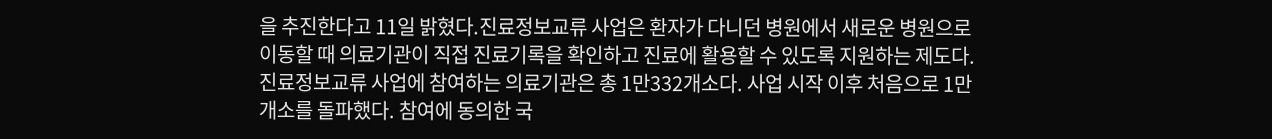을 추진한다고 11일 밝혔다.진료정보교류 사업은 환자가 다니던 병원에서 새로운 병원으로 이동할 때 의료기관이 직접 진료기록을 확인하고 진료에 활용할 수 있도록 지원하는 제도다. 진료정보교류 사업에 참여하는 의료기관은 총 1만332개소다. 사업 시작 이후 처음으로 1만 개소를 돌파했다. 참여에 동의한 국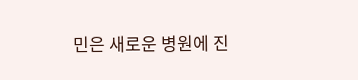민은 새로운 병원에 진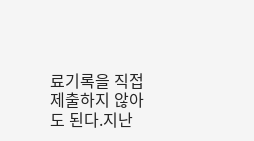료기록을 직접 제출하지 않아도 된다.지난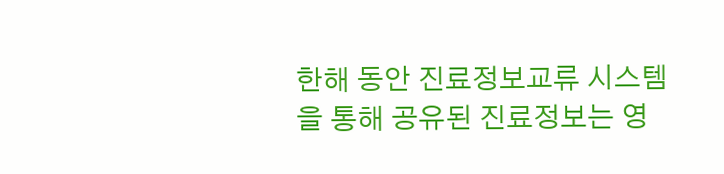한해 동안 진료정보교류 시스템을 통해 공유된 진료정보는 영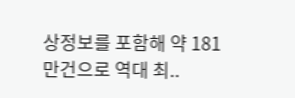상정보를 포함해 약 181만건으로 역대 최..